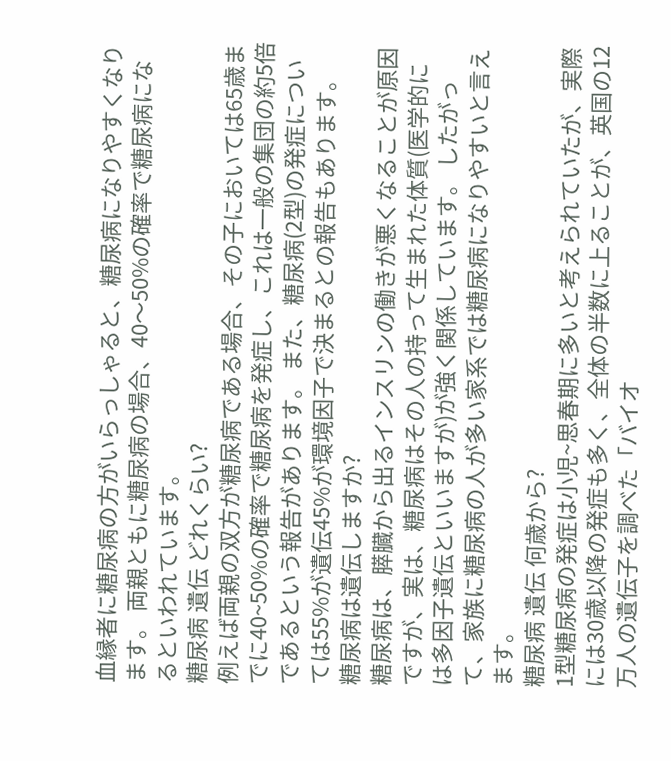血縁者に糖尿病の方がいらっしゃると、糖尿病になりやすくなります。 両親ともに糖尿病の場合、40〜50%の確率で糖尿病になるといわれています。
糖尿病 遺伝 どれくらい?
例えば両親の双方が糖尿病である場合、その子においては65歳までに40~50%の確率で糖尿病を発症し、これは一般の集団の約5倍であるという報告があります。 また、糖尿病(2型)の発症については55%が遺伝45%が環境因子で決まるとの報告もあります。
糖尿病は遺伝しますか?
糖尿病は、膵臓から出るインスリンの働きが悪くなることが原因ですが、実は、糖尿病はその人の持って生まれた体質(医学的には多因子遺伝といいますが)が強く関係しています。 したがって、家族に糖尿病の人が多い家系では糖尿病になりやすいと言えます。
糖尿病 遺伝 何歳から?
1型糖尿病の発症は小児~思春期に多いと考えられていたが、実際には30歳以降の発症も多く、全体の半数に上ることが、英国の12万人の遺伝子を調べた「バイオ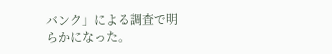バンク」による調査で明らかになった。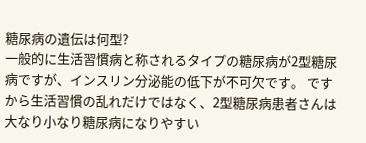糖尿病の遺伝は何型?
一般的に生活習慣病と称されるタイプの糖尿病が2型糖尿病ですが、インスリン分泌能の低下が不可欠です。 ですから生活習慣の乱れだけではなく、2型糖尿病患者さんは大なり小なり糖尿病になりやすい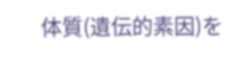体質(遺伝的素因)を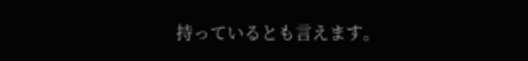持っているとも言えます。